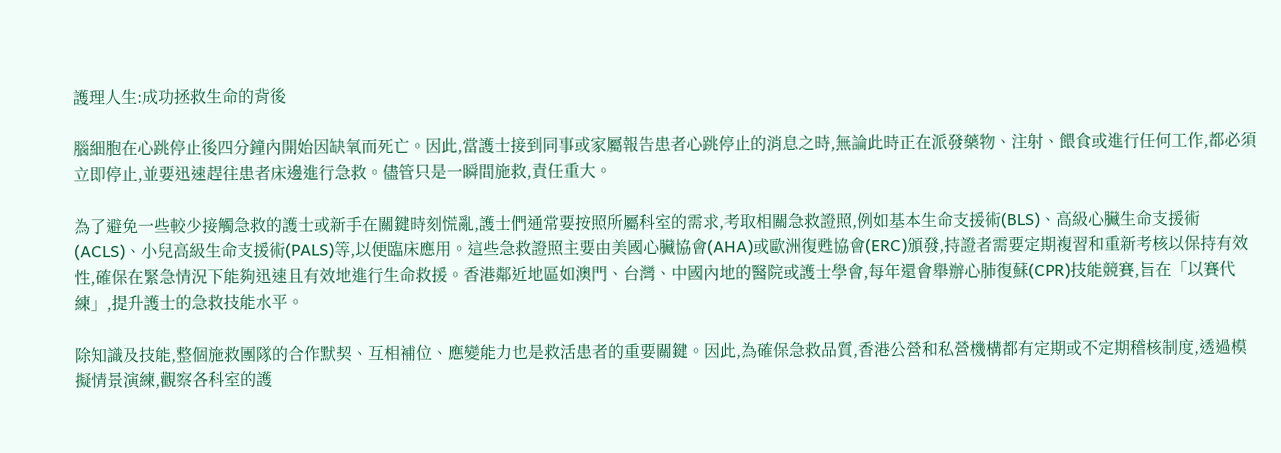護理人生:成功拯救生命的背後

腦細胞在心跳停止後四分鐘內開始因缺氧而死亡。因此,當護士接到同事或家屬報告患者心跳停止的消息之時,無論此時正在派發藥物、注射、餵食或進行任何工作,都必須立即停止,並要迅速趕往患者床邊進行急救。儘管只是一瞬間施救,責任重大。

為了避免一些較少接觸急救的護士或新手在關鍵時刻慌亂,護士們通常要按照所屬科室的需求,考取相關急救證照,例如基本生命支援術(BLS)、高級心臟生命支援術(ACLS)、小兒高級生命支援術(PALS)等,以便臨床應用。這些急救證照主要由美國心臟協會(AHA)或歐洲復甦協會(ERC)頒發,持證者需要定期複習和重新考核以保持有效性,確保在緊急情況下能夠迅速且有效地進行生命救援。香港鄰近地區如澳門、台灣、中國內地的醫院或護士學會,每年還會舉辦心肺復蘇(CPR)技能競賽,旨在「以賽代練」,提升護士的急救技能水平。

除知識及技能,整個施救團隊的合作默契、互相補位、應變能力也是救活患者的重要關鍵。因此,為確保急救品質,香港公營和私營機構都有定期或不定期稽核制度,透過模擬情景演練,觀察各科室的護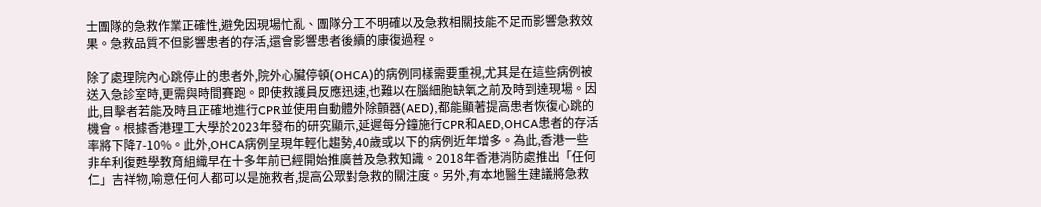士團隊的急救作業正確性,避免因現場忙亂、團隊分工不明確以及急救相關技能不足而影響急救效果。急救品質不但影響患者的存活,還會影響患者後續的康復過程。

除了處理院內心跳停止的患者外,院外心臟停頓(OHCA)的病例同樣需要重視,尤其是在這些病例被送入急診室時,更需與時間賽跑。即使救護員反應迅速,也難以在腦細胞缺氧之前及時到達現場。因此,目擊者若能及時且正確地進行CPR並使用自動體外除顫器(AED),都能顯著提高患者恢復心跳的機會。根據香港理工大學於2023年發布的研究顯示,延遲每分鐘施行CPR和AED,OHCA患者的存活率將下降7-10%。此外,OHCA病例呈現年輕化趨勢,40歲或以下的病例近年增多。為此,香港一些非牟利復甦學教育組織早在十多年前已經開始推廣普及急救知識。2018年香港消防處推出「任何仁」吉祥物,喻意任何人都可以是施救者,提高公眾對急救的關注度。另外,有本地醫生建議將急救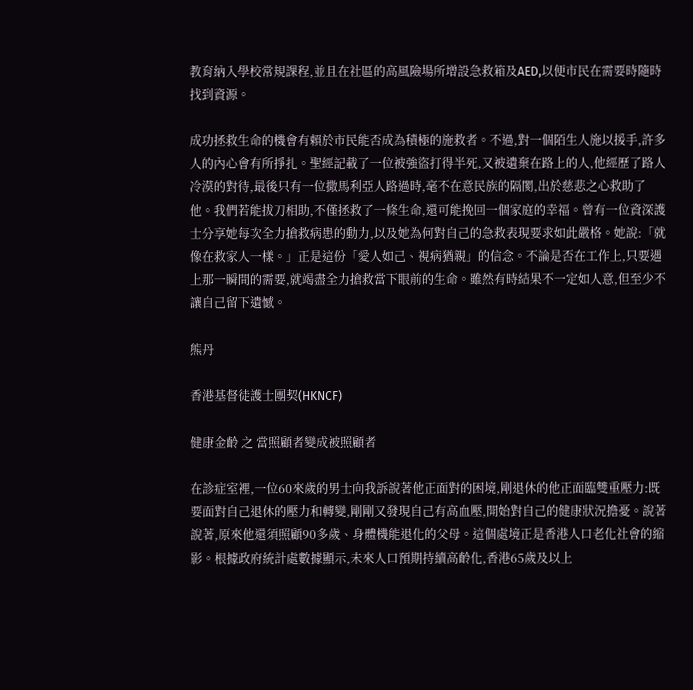教育納入學校常規課程,並且在社區的高風險場所增設急救箱及AED,以便市民在需要時隨時找到資源。

成功拯救生命的機會有賴於市民能否成為積極的施救者。不過,對一個陌生人施以援手,許多人的內心會有所掙扎。聖經記載了一位被強盜打得半死,又被遺棄在路上的人,他經歷了路人冷漠的對待,最後只有一位撒馬利亞人路過時,毫不在意民族的隔閡,出於慈悲之心救助了他。我們若能拔刀相助,不僅拯救了一條生命,還可能挽回一個家庭的幸福。曾有一位資深護士分享她每次全力搶救病患的動力,以及她為何對自己的急救表現要求如此嚴格。她說:「就像在救家人一樣。」正是這份「愛人如己、視病猶親」的信念。不論是否在工作上,只要遇上那一瞬間的需要,就竭盡全力搶救當下眼前的生命。雖然有時結果不一定如人意,但至少不讓自己留下遺憾。

熊丹

香港基督徒護士團契(HKNCF)

健康金齡 之 當照顧者變成被照顧者

在診症室裡,一位60來歲的男士向我訴說著他正面對的困境,剛退休的他正面臨雙重壓力:既要面對自己退休的壓力和轉變,剛剛又發現自己有高血壓,開始對自己的健康狀況擔憂。說著說著,原來他還須照顧90多歲、身體機能退化的父母。這個處境正是香港人口老化社會的縮影。根據政府統計處數據顯示,未來人口預期持續高齡化,香港65歲及以上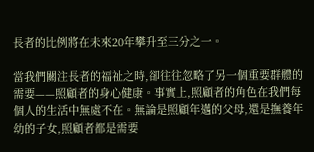長者的比例將在未來20年攀升至三分之一。

當我們關注長者的福祉之時,卻往往忽略了另一個重要群體的需要——照顧者的身心健康。事實上,照顧者的角色在我們每個人的生活中無處不在。無論是照顧年邁的父母,還是撫養年幼的子女,照顧者都是需要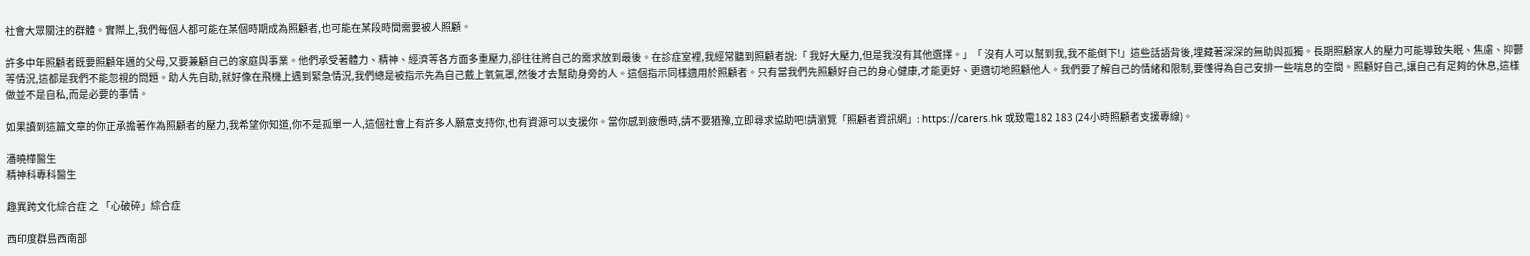社會大眾關注的群體。實際上,我們每個人都可能在某個時期成為照顧者,也可能在某段時間需要被人照顧。

許多中年照顧者既要照顧年邁的父母,又要兼顧自己的家庭與事業。他們承受著體力、精神、經濟等各方面多重壓力,卻往往將自己的需求放到最後。在診症室裡,我經常聽到照顧者說:「 我好大壓力,但是我沒有其他選擇。」「 沒有人可以幫到我,我不能倒下!」這些話語背後,埋藏著深深的無助與孤獨。長期照顧家人的壓力可能導致失眠、焦慮、抑鬱等情況,這都是我們不能忽視的問題。助人先自助,就好像在飛機上遇到緊急情況,我們總是被指示先為自己戴上氧氣罩,然後才去幫助身旁的人。這個指示同樣適用於照顧者。只有當我們先照顧好自己的身心健康,才能更好、更適切地照顧他人。我們要了解自己的情緒和限制,要懂得為自己安排一些喘息的空間。照顧好自己,讓自己有足夠的休息,這樣做並不是自私,而是必要的事情。

如果讀到這篇文章的你正承擔著作為照顧者的壓力,我希望你知道,你不是孤單一人,這個社會上有許多人願意支持你,也有資源可以支援你。當你感到疲憊時,請不要猶豫,立即尋求協助吧!請瀏覽「照顧者資訊網」: https://carers.hk 或致電182 183 (24小時照顧者支援專線)。

潘曉樺醫生
精神科專科醫生

趣異跨文化綜合症 之 「心破碎」綜合症

西印度群島西南部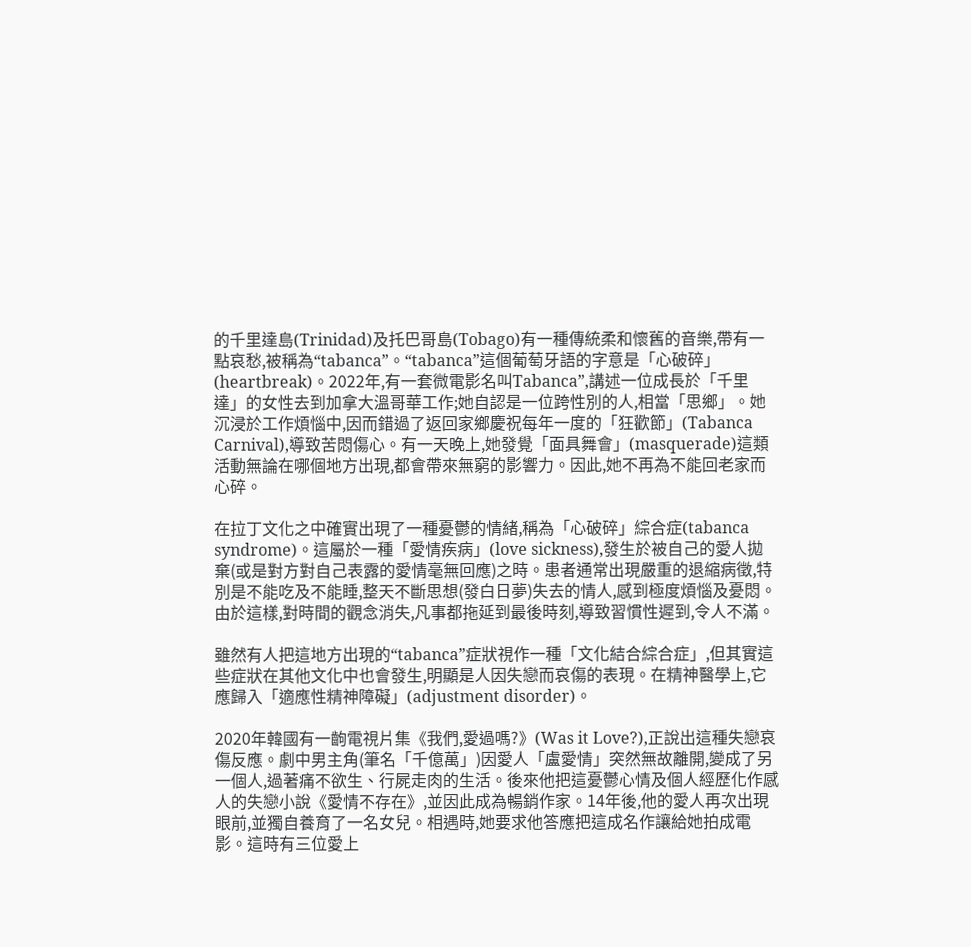的千里達島(Trinidad)及托巴哥島(Tobago)有一種傳統柔和懷舊的音樂,帶有一點哀愁,被稱為“tabanca”。“tabanca”這個葡萄牙語的字意是「心破碎」(heartbreak)。2022年,有一套微電影名叫Tabanca”,講述一位成長於「千里達」的女性去到加拿大溫哥華工作;她自認是一位跨性別的人,相當「思鄉」。她沉浸於工作煩惱中,因而錯過了返回家鄉慶祝每年一度的「狂歡節」(Tabanca Carnival),導致苦悶傷心。有一天晚上,她發覺「面具舞會」(masquerade)這類活動無論在哪個地方出現,都會帶來無窮的影響力。因此,她不再為不能回老家而心碎。

在拉丁文化之中確實出現了一種憂鬱的情緒,稱為「心破碎」綜合症(tabanca syndrome)。這屬於一種「愛情疾病」(love sickness),發生於被自己的愛人拋棄(或是對方對自己表露的愛情毫無回應)之時。患者通常出現嚴重的退縮病徵,特別是不能吃及不能睡,整天不斷思想(發白日夢)失去的情人,感到極度煩惱及憂悶。由於這樣,對時間的觀念消失,凡事都拖延到最後時刻,導致習慣性遲到,令人不滿。

雖然有人把這地方出現的“tabanca”症狀視作一種「文化結合綜合症」,但其實這些症狀在其他文化中也會發生,明顯是人因失戀而哀傷的表現。在精神醫學上,它應歸入「適應性精神障礙」(adjustment disorder)。

2020年韓國有一齣電視片集《我們,愛過嗎?》(Was it Love?),正說出這種失戀哀傷反應。劇中男主角(筆名「千億萬」)因愛人「盧愛情」突然無故離開,變成了另一個人,過著痛不欲生、行屍走肉的生活。後來他把這憂鬱心情及個人經歷化作感人的失戀小說《愛情不存在》,並因此成為暢銷作家。14年後,他的愛人再次出現眼前,並獨自養育了一名女兒。相遇時,她要求他答應把這成名作讓給她拍成電影。這時有三位愛上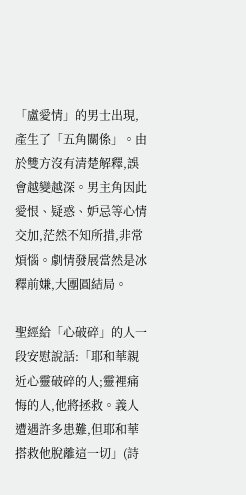「盧愛情」的男士出現,產生了「五角關係」。由於雙方沒有清楚解釋,誤會越變越深。男主角因此愛恨、疑惑、妒忌等心情交加,茫然不知所措,非常煩惱。劇情發展當然是冰釋前嫌,大團圓結局。

聖經給「心破碎」的人一段安慰說話:「耶和華親近心靈破碎的人;靈裡痛悔的人,他將拯救。義人遭遇許多患難,但耶和華搭救他脫離這一切」(詩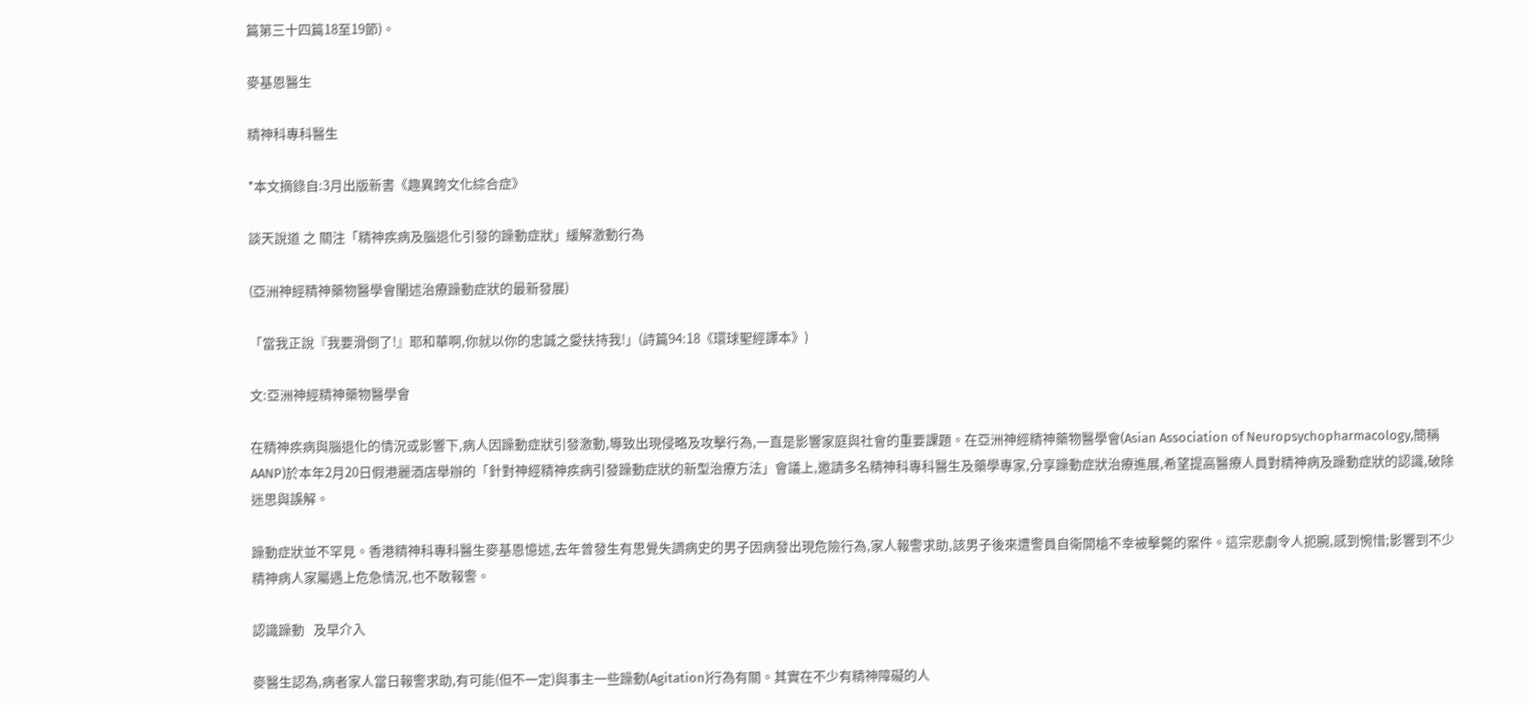篇第三十四篇18至19節)。

麥基恩醫生

精神科專科醫生

*本文摘錄自:3月出版新書《趣異跨文化綜合症》

談天說道 之 關注「精神疾病及腦退化引發的躁動症狀」緩解激動行為

(亞洲神經精神藥物醫學會闡述治療躁動症狀的最新發展)

「當我正說『我要滑倒了!』耶和華啊,你就以你的忠誠之愛扶持我!」(詩篇94:18《環球聖經譯本》)

文:亞洲神經精神藥物醫學會

在精神疾病與腦退化的情況或影響下,病人因躁動症狀引發激動,導致出現侵略及攻擊行為,一直是影響家庭與社會的重要課題。在亞洲神經精神藥物醫學會(Asian Association of Neuropsychopharmacology,簡稱AANP)於本年2月20日假港麗酒店舉辦的「針對神經精神疾病引發躁動症狀的新型治療方法」會議上,邀請多名精神科專科醫生及藥學專家,分享躁動症狀治療進展,希望提高醫療人員對精神病及躁動症狀的認識,破除迷思與誤解。

躁動症狀並不罕見。香港精神科專科醫生麥基恩憶述,去年曾發生有思覺失調病史的男子因病發出現危險行為,家人報警求助,該男子後來遭警員自衛開槍不幸被擊斃的案件。這宗悲劇令人扼腕,感到惋惜;影響到不少精神病人家屬遇上危急情況,也不敢報警。

認識躁動   及早介入

麥醫生認為,病者家人當日報警求助,有可能(但不一定)與事主一些躁動(Agitation)行為有關。其實在不少有精神障礙的人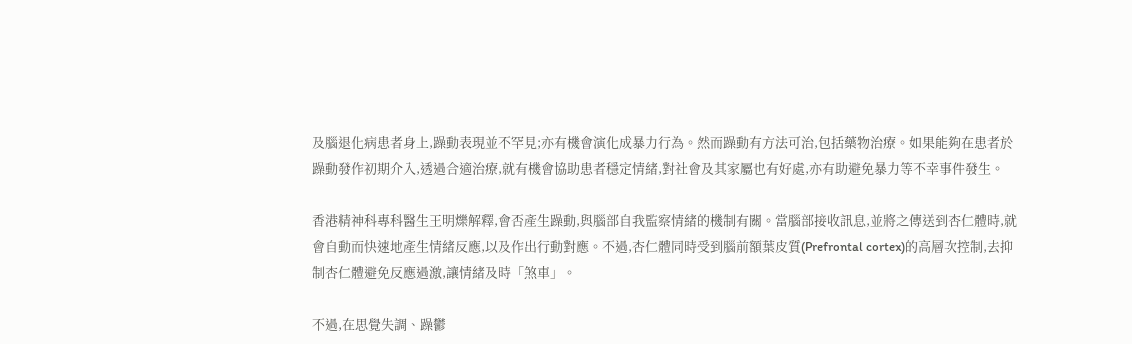及腦退化病患者身上,躁動表現並不罕見;亦有機會演化成暴力行為。然而躁動有方法可治,包括藥物治療。如果能夠在患者於躁動發作初期介入,透過合適治療,就有機會協助患者穩定情緒,對社會及其家屬也有好處,亦有助避免暴力等不幸事件發生。

香港精神科專科醫生王明爍解釋,會否產生躁動,與腦部自我監察情緒的機制有關。當腦部接收訊息,並將之傳送到杏仁體時,就會自動而快速地產生情緒反應,以及作出行動對應。不過,杏仁體同時受到腦前額葉皮質(Prefrontal cortex)的高層次控制,去抑制杏仁體避免反應過激,讓情緒及時「煞車」。

不過,在思覺失調、躁鬱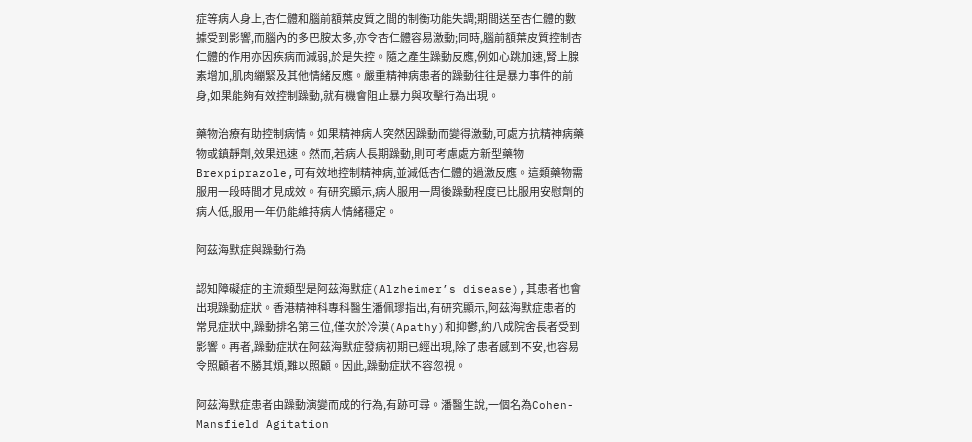症等病人身上,杏仁體和腦前額葉皮質之間的制衡功能失調;期間送至杏仁體的數據受到影響,而腦內的多巴胺太多,亦令杏仁體容易激動;同時,腦前額葉皮質控制杏仁體的作用亦因疾病而減弱,於是失控。隨之產生躁動反應,例如心跳加速,腎上腺素增加,肌肉繃緊及其他情緒反應。嚴重精神病患者的躁動往往是暴力事件的前身,如果能夠有效控制躁動,就有機會阻止暴力與攻擊行為出現。

藥物治療有助控制病情。如果精神病人突然因躁動而變得激動,可處方抗精神病藥物或鎮靜劑,效果迅速。然而,若病人長期躁動,則可考慮處方新型藥物Brexpiprazole,可有效地控制精神病,並減低杏仁體的過激反應。這類藥物需服用一段時間才見成效。有研究顯示,病人服用一周後躁動程度已比服用安慰劑的病人低,服用一年仍能維持病人情緒穩定。

阿茲海默症與躁動行為

認知障礙症的主流類型是阿茲海默症(Alzheimer’s disease),其患者也會出現躁動症狀。香港精神科專科醫生潘佩璆指出,有研究顯示,阿茲海默症患者的常見症狀中,躁動排名第三位,僅次於冷漠(Apathy)和抑鬱,約八成院舍長者受到影響。再者,躁動症狀在阿茲海默症發病初期已經出現,除了患者感到不安,也容易令照顧者不勝其煩,難以照顧。因此,躁動症狀不容忽視。

阿茲海默症患者由躁動演變而成的行為,有跡可尋。潘醫生說,一個名為Cohen-Mansfield Agitation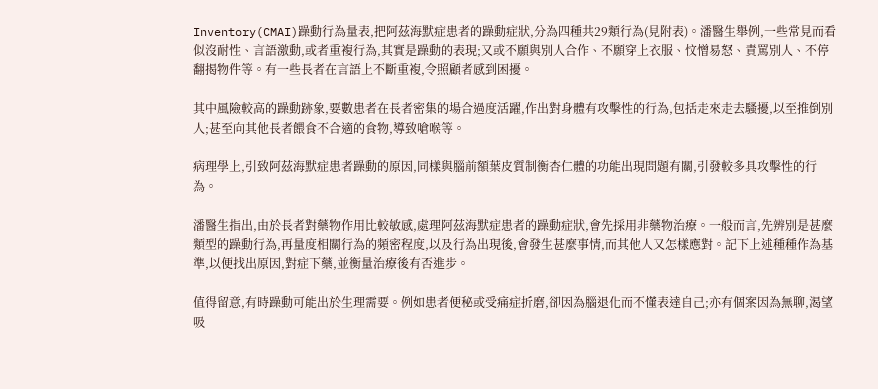Inventory(CMAI)躁動行為量表,把阿茲海默症患者的躁動症狀,分為四種共29類行為(見附表)。潘醫生舉例,一些常見而看似沒耐性、言語激動,或者重複行為,其實是躁動的表現;又或不願與別人合作、不願穿上衣服、忟憎易怒、責罵別人、不停翻揭物件等。有一些長者在言語上不斷重複,令照顧者感到困擾。

其中風險較高的躁動跡象,要數患者在長者密集的場合過度活躍,作出對身體有攻擊性的行為,包括走來走去騷擾,以至推倒別人;甚至向其他長者餵食不合適的食物,導致嗆喉等。

病理學上,引致阿茲海默症患者躁動的原因,同樣與腦前額葉皮質制衡杏仁體的功能出現問題有關,引發較多具攻擊性的行為。

潘醫生指出,由於長者對藥物作用比較敏感,處理阿茲海默症患者的躁動症狀,會先採用非藥物治療。一般而言,先辨別是甚麼類型的躁動行為,再量度相關行為的頻密程度,以及行為出現後,會發生甚麼事情,而其他人又怎樣應對。記下上述種種作為基準,以便找出原因,對症下藥,並衡量治療後有否進步。

值得留意,有時躁動可能出於生理需要。例如患者便秘或受痛症折磨,卻因為腦退化而不懂表達自己;亦有個案因為無聊,渴望吸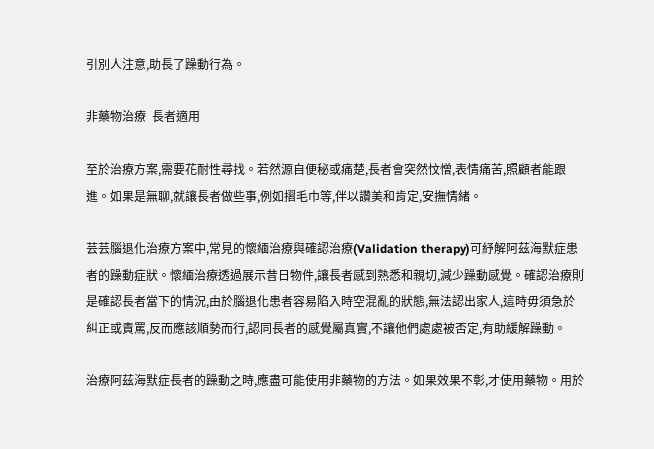引別人注意,助長了躁動行為。

非藥物治療  長者適用

至於治療方案,需要花耐性尋找。若然源自便秘或痛楚,長者會突然忟憎,表情痛苦,照顧者能跟進。如果是無聊,就讓長者做些事,例如摺毛巾等,伴以讚美和肯定,安撫情緒。

芸芸腦退化治療方案中,常見的懷緬治療與確認治療(Validation therapy)可紓解阿茲海默症患者的躁動症狀。懷緬治療透過展示昔日物件,讓長者感到熟悉和親切,減少躁動感覺。確認治療則是確認長者當下的情況,由於腦退化患者容易陷入時空混亂的狀態,無法認出家人,這時毋須急於糾正或責罵,反而應該順勢而行,認同長者的感覺屬真實,不讓他們處處被否定,有助緩解躁動。

治療阿茲海默症長者的躁動之時,應盡可能使用非藥物的方法。如果效果不彰,才使用藥物。用於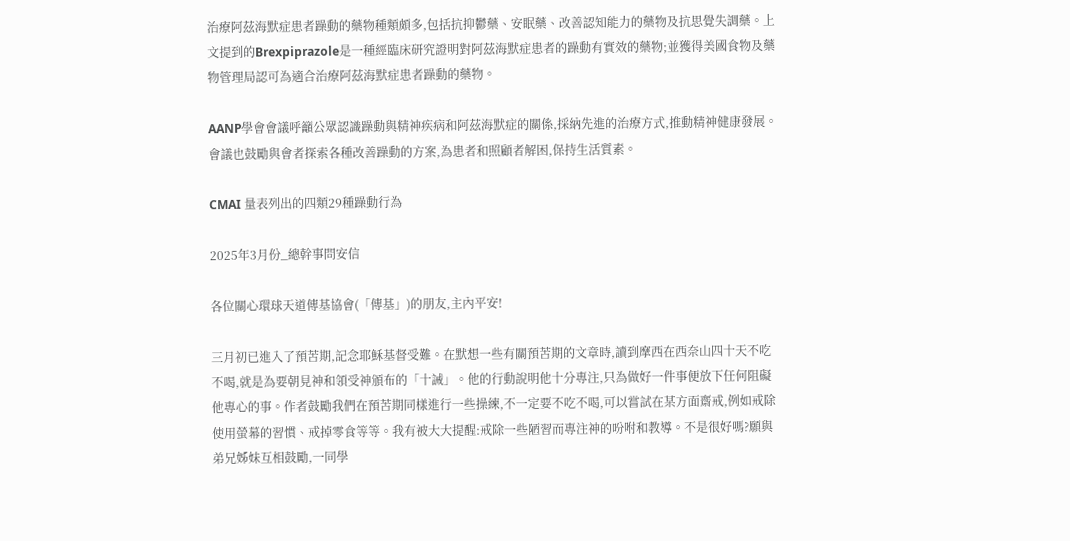治療阿茲海默症患者躁動的藥物種類頗多,包括抗抑鬱藥、安眠藥、改善認知能力的藥物及抗思覺失調藥。上文提到的Brexpiprazole是一種經臨床研究證明對阿茲海默症患者的躁動有實效的藥物;並獲得美國食物及藥物管理局認可為適合治療阿茲海默症患者躁動的藥物。

AANP學會會議呼籲公眾認識躁動與精神疾病和阿茲海默症的關係,採納先進的治療方式,推動精神健康發展。會議也鼓勵與會者探索各種改善躁動的方案,為患者和照顧者解困,保持生活質素。

CMAI 量表列出的四類29種躁動行為

2025年3月份_總幹事問安信

各位關心環球天道傳基協會(「傳基」)的朋友,主內平安!

三月初已進入了預苦期,記念耶穌基督受難。在默想一些有關預苦期的文章時,讀到摩西在西奈山四十天不吃不喝,就是為要朝見神和領受神頒布的「十誡」。他的行動說明他十分專注,只為做好一件事便放下任何阻礙他專心的事。作者鼓勵我們在預苦期同樣進行一些操練,不一定要不吃不喝,可以嘗試在某方面齋戒,例如戒除使用螢幕的習慣、戒掉零食等等。我有被大大提醒:戒除一些陋習而專注神的吩咐和教導。不是很好嗎?願與弟兄姊妹互相鼓勵,一同學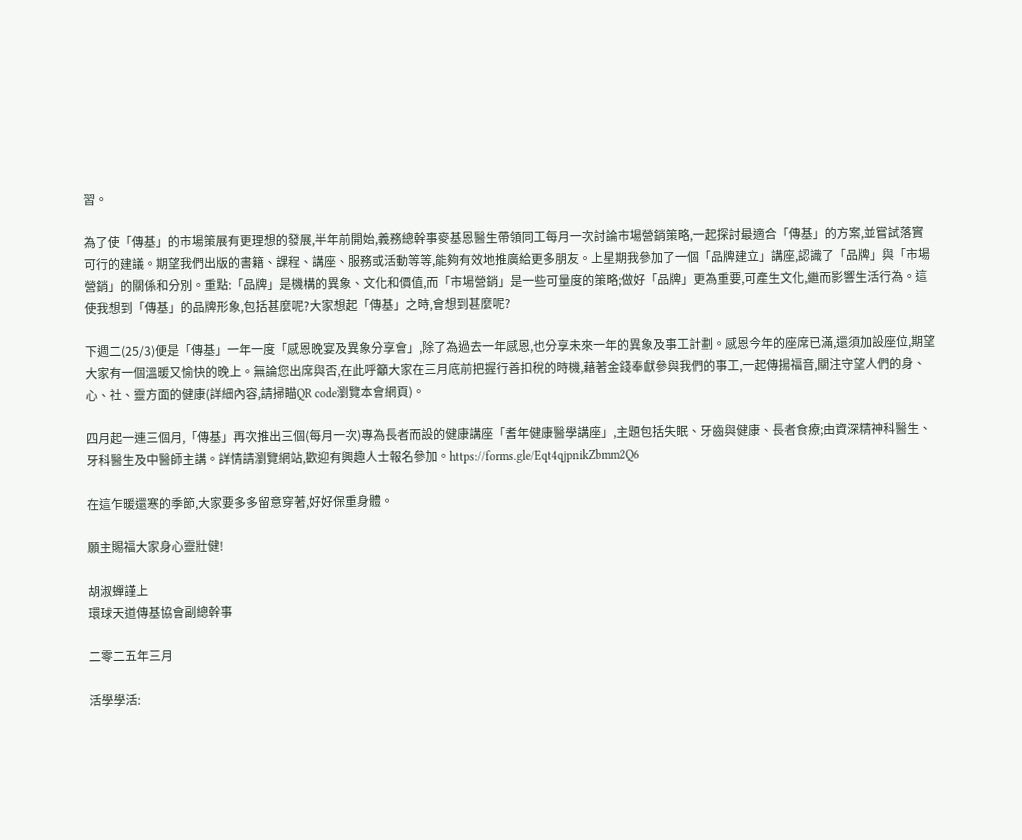習。

為了使「傳基」的市場策展有更理想的發展,半年前開始,義務總幹事麥基恩醫生帶領同工每月一次討論市場營銷策略,一起探討最適合「傳基」的方案,並嘗試落實可行的建議。期望我們出版的書籍、課程、講座、服務或活動等等,能夠有效地推廣給更多朋友。上星期我參加了一個「品牌建立」講座,認識了「品牌」與「市場營銷」的關係和分別。重點:「品牌」是機構的異象、文化和價值,而「市場營銷」是一些可量度的策略;做好「品牌」更為重要,可產生文化,繼而影響生活行為。這使我想到「傳基」的品牌形象,包括甚麼呢?大家想起「傳基」之時,會想到甚麼呢?

下週二(25/3)便是「傳基」一年一度「感恩晚宴及異象分享會」,除了為過去一年感恩,也分享未來一年的異象及事工計劃。感恩今年的座席已滿,還須加設座位,期望大家有一個溫暖又愉快的晚上。無論您出席與否,在此呼籲大家在三月底前把握行善扣稅的時機,藉著金錢奉獻參與我們的事工,一起傳揚福音,關注守望人們的身、心、社、靈方面的健康(詳細內容,請掃瞄QR code瀏覽本會網頁)。

四月起一連三個月,「傳基」再次推出三個(每月一次)專為長者而設的健康講座「耆年健康醫學講座」,主題包括失眠、牙齒與健康、長者食療;由資深精神科醫生、牙科醫生及中醫師主講。詳情請瀏覽網站,歡迎有興趣人士報名參加。https://forms.gle/Eqt4qjpnikZbmm2Q6

在這乍暖還寒的季節,大家要多多留意穿著,好好保重身體。

願主賜福大家身心靈壯健!

胡淑蟬謹上
環球天道傳基協會副總幹事

二零二五年三月

活學學活: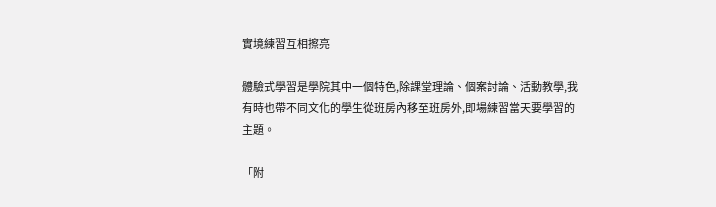實境練習互相擦亮

體驗式學習是學院其中一個特色,除課堂理論、個案討論、活動教學,我有時也帶不同文化的學生從班房內移至班房外,即場練習當天要學習的主題。

「附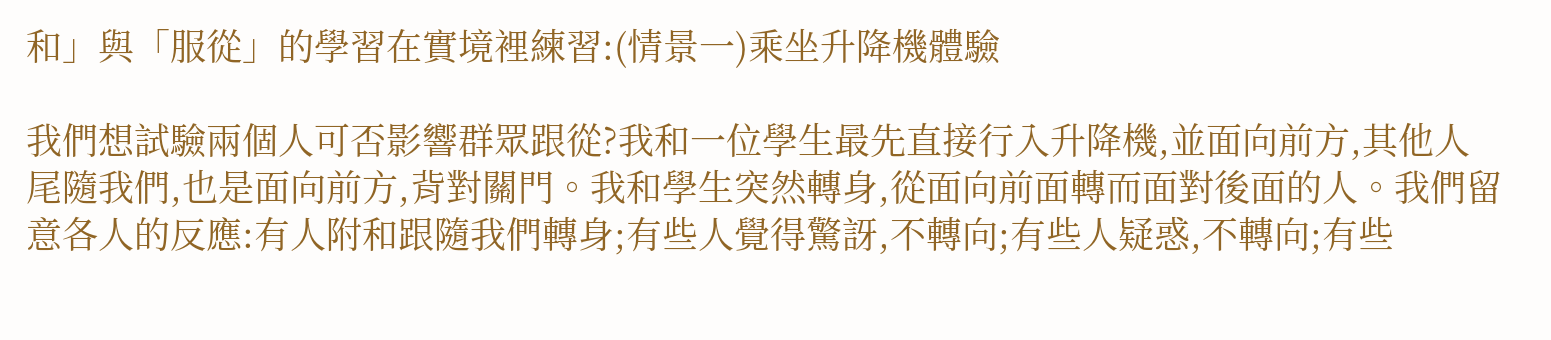和」與「服從」的學習在實境裡練習:(情景一)乘坐升降機體驗

我們想試驗兩個人可否影響群眾跟從?我和一位學生最先直接行入升降機,並面向前方,其他人尾隨我們,也是面向前方,背對關門。我和學生突然轉身,從面向前面轉而面對後面的人。我們留意各人的反應:有人附和跟隨我們轉身;有些人覺得驚訝,不轉向;有些人疑惑,不轉向;有些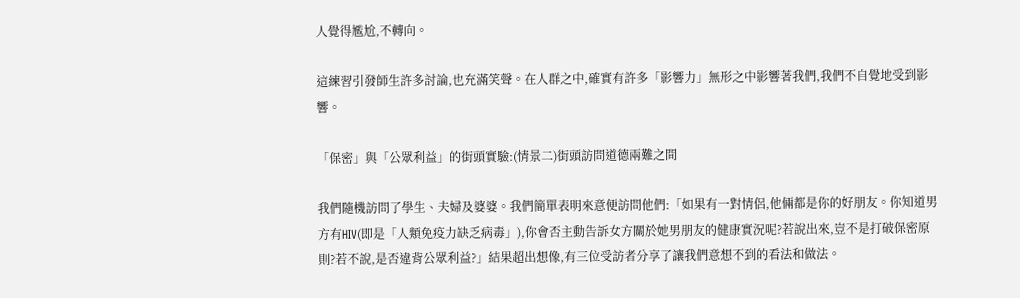人覺得尷尬,不轉向。

這練習引發師生許多討論,也充滿笑聲。在人群之中,確實有許多「影響力」無形之中影響著我們,我們不自覺地受到影響。

「保密」與「公眾利益」的街頭實驗:(情景二)街頭訪問道德兩難之間

我們隨機訪問了學生、夫婦及婆婆。我們簡單表明來意便訪問他們:「如果有一對情侶,他倆都是你的好朋友。你知道男方有HIV(即是「人類免疫力缺乏病毒」),你會否主動告訴女方關於她男朋友的健康實況呢?若說出來,豈不是打破保密原則?若不說,是否違背公眾利益?」結果超出想像,有三位受訪者分享了讓我們意想不到的看法和做法。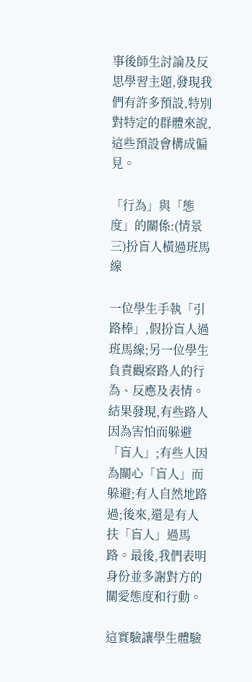事後師生討論及反思學習主題,發現我們有許多預設,特別對特定的群體來說,這些預設會構成偏見。

「行為」與「態度」的關係:(情景三)扮盲人橫過班馬線

一位學生手執「引路棒」,假扮盲人過班馬線;另一位學生負責觀察路人的行為、反應及表情。結果發現,有些路人因為害怕而躲避「盲人」;有些人因為關心「盲人」而躲避;有人自然地路過;後來,還是有人扶「盲人」過馬路。最後,我們表明身份並多謝對方的關愛態度和行動。

這實驗讓學生體驗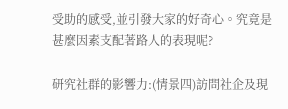受助的感受,並引發大家的好奇心。究竟是甚麼因素支配著路人的表現呢?

研究社群的影響力:(情景四)訪問社企及現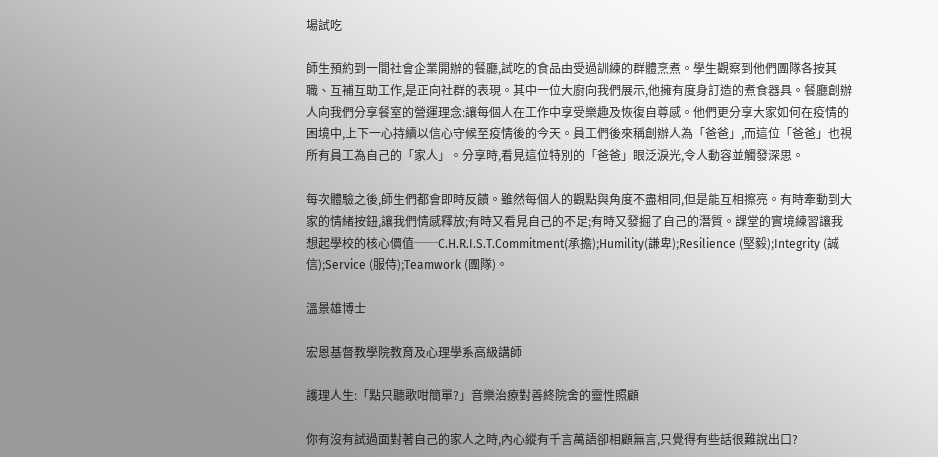場試吃

師生預約到一間社會企業開辦的餐廳,試吃的食品由受過訓練的群體烹煮。學生觀察到他們團隊各按其職、互補互助工作,是正向社群的表現。其中一位大廚向我們展示,他擁有度身訂造的煮食器具。餐廳創辦人向我們分享餐室的營運理念:讓每個人在工作中享受樂趣及恢復自尊感。他們更分享大家如何在疫情的困境中,上下一心持續以信心守候至疫情後的今天。員工們後來稱創辦人為「爸爸」,而這位「爸爸」也視所有員工為自己的「家人」。分享時,看見這位特別的「爸爸」眼泛淚光,令人動容並觸發深思。

每次體驗之後,師生們都會即時反饋。雖然每個人的觀點與角度不盡相同,但是能互相擦亮。有時牽動到大家的情緒按鈕,讓我們情感釋放;有時又看見自己的不足;有時又發掘了自己的潛質。課堂的實境練習讓我想起學校的核心價值──C.H.R.I.S.T.Commitment(承擔);Humility(謙卑);Resilience (堅毅);Integrity (誠信);Service (服侍);Teamwork (團隊)。

溫景雄博士

宏恩基督教學院教育及心理學系高級講師

護理人生:「點只聽歌咁簡單?」音樂治療對善終院舍的靈性照顧

你有沒有試過面對著自己的家人之時,內心縱有千言萬語卻相顧無言,只覺得有些話很難說出口?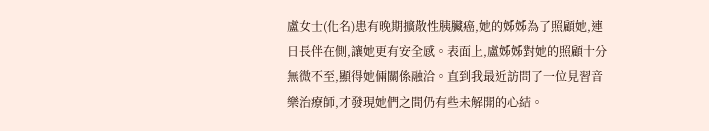盧女士(化名)患有晚期擴散性胰臟癌,她的姊姊為了照顧她,連日長伴在側,讓她更有安全感。表面上,盧姊姊對她的照顧十分無微不至,顯得她倆關係融洽。直到我最近訪問了一位見習音樂治療師,才發現她們之間仍有些未解開的心結。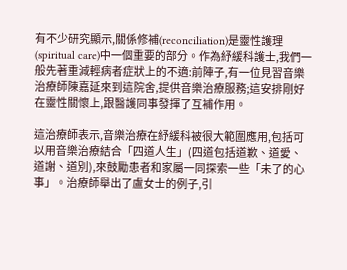有不少研究顯示,關係修補(reconciliation)是靈性護理(spiritual care)中一個重要的部分。作為紓緩科護士,我們一般先著重減輕病者症狀上的不適:前陣子,有一位見習音樂治療師陳嘉延來到這院舍,提供音樂治療服務;這安排剛好在靈性關懷上,跟醫護同事發揮了互補作用。

這治療師表示,音樂治療在紓緩科被很大範圍應用,包括可以用音樂治療結合「四道人生」(四道包括道歉、道愛、道謝、道別),來鼓勵患者和家屬一同探索一些「未了的心事」。治療師舉出了盧女士的例子,引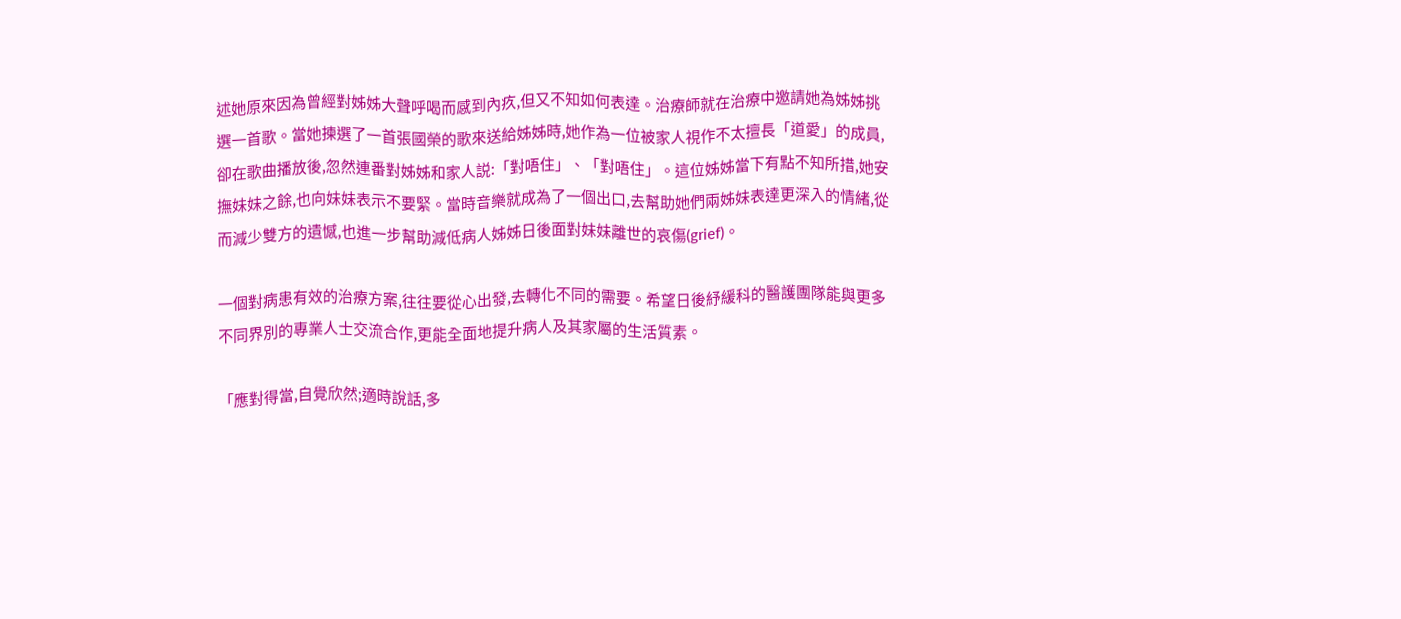述她原來因為曾經對姊姊大聲呼喝而感到內疚,但又不知如何表達。治療師就在治療中邀請她為姊姊挑選一首歌。當她揀選了一首張國榮的歌來送給姊姊時,她作為一位被家人視作不太擅長「道愛」的成員,卻在歌曲播放後,忽然連番對姊姊和家人説:「對唔住」、「對唔住」。這位姊姊當下有點不知所措,她安撫妹妹之餘,也向妹妹表示不要緊。當時音樂就成為了一個出口,去幫助她們兩姊妹表達更深入的情緒,從而減少雙方的遺憾,也進一步幫助減低病人姊姊日後面對妹妹離世的哀傷(grief)。

一個對病患有效的治療方案,往往要從心出發,去轉化不同的需要。希望日後紓緩科的醫護團隊能與更多不同界別的專業人士交流合作,更能全面地提升病人及其家屬的生活質素。

「應對得當,自覺欣然;適時說話,多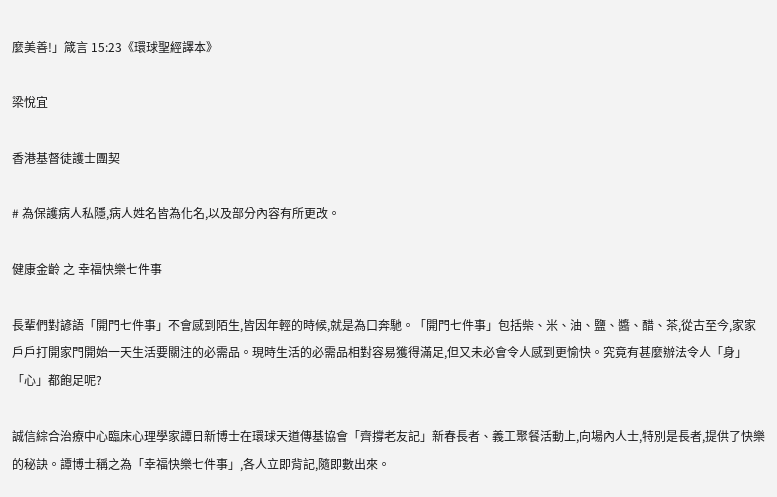麼美善!」箴言 15:23《環球聖經譯本》

梁悅宜

香港基督徒護士團契

# 為保護病人私隱,病人姓名皆為化名,以及部分內容有所更改。

健康金齡 之 幸福快樂七件事

長輩們對諺語「開門七件事」不會感到陌生,皆因年輕的時候,就是為口奔馳。「開門七件事」包括柴、米、油、鹽、醬、醋、茶,從古至今,家家戶戶打開家門開始一天生活要關注的必需品。現時生活的必需品相對容易獲得滿足,但又未必會令人感到更愉快。究竟有甚麼辦法令人「身」「心」都飽足呢?

誠信綜合治療中心臨床心理學家譚日新博士在環球天道傳基協會「齊撐老友記」新春長者、義工聚餐活動上,向場內人士,特別是長者,提供了快樂的秘訣。譚博士稱之為「幸福快樂七件事」,各人立即背記,隨即數出來。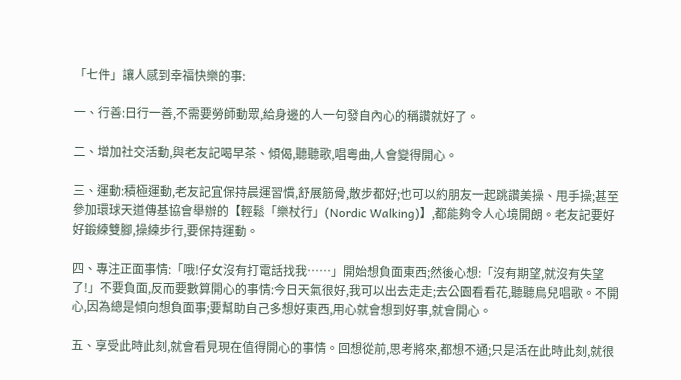「七件」讓人感到幸福快樂的事:

一、行善:日行一善,不需要勞師動眾,給身邊的人一句發自內心的稱讚就好了。

二、增加社交活動,與老友記喝早茶、傾偈,聽聽歌,唱粵曲,人會變得開心。

三、運動:積極運動,老友記宜保持晨運習慣,舒展筋骨,散步都好;也可以約朋友一起跳讚美操、甩手操;甚至參加環球天道傳基協會舉辦的【輕鬆「樂杖行」(Nordic Walking)】,都能夠令人心境開朗。老友記要好好鍛練雙腳,操練步行,要保持運動。

四、專注正面事情:「哦!仔女沒有打電話找我……」開始想負面東西;然後心想:「沒有期望,就沒有失望了!」不要負面,反而要數算開心的事情:今日天氣很好,我可以出去走走;去公園看看花,聽聽鳥兒唱歌。不開心,因為總是傾向想負面事;要幫助自己多想好東西,用心就會想到好事,就會開心。

五、享受此時此刻,就會看見現在值得開心的事情。回想從前,思考將來,都想不通;只是活在此時此刻,就很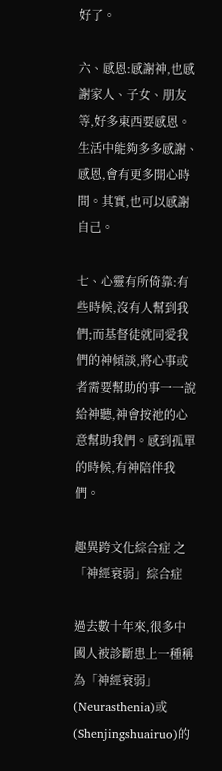好了。

六、感恩:感謝神,也感謝家人、子女、朋友等,好多東西要感恩。生活中能夠多多感謝、感恩,會有更多開心時間。其實,也可以感謝自己。

七、心靈有所倚靠:有些時候,沒有人幫到我們;而基督徒就同愛我們的神傾談,將心事或者需要幫助的事一一說給神聽,神會按祂的心意幫助我們。感到孤單的時候,有神陪伴我們。

趣異跨文化綜合症 之 「神經衰弱」綜合症

過去數十年來,很多中國人被診斷患上一種稱為「神經衰弱」(Neurasthenia)或(Shenjingshuairuo)的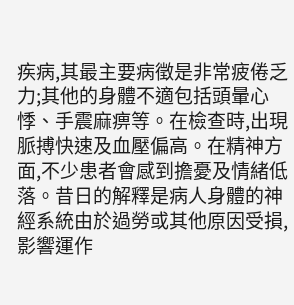疾病,其最主要病徵是非常疲倦乏力;其他的身體不適包括頭暈心悸、手震麻痹等。在檢查時,出現脈搏快速及血壓偏高。在精神方面,不少患者會感到擔憂及情緒低落。昔日的解釋是病人身體的神經系統由於過勞或其他原因受損,影響運作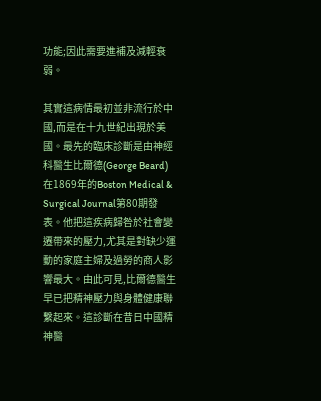功能;因此需要進補及減輕衰弱。

其實這病情最初並非流行於中國,而是在十九世紀出現於美國。最先的臨床診斷是由神經科醫生比爾德(George Beard)在1869年的Boston Medical & Surgical Journal第80期發表。他把這疾病歸咎於社會變遷帶來的壓力,尤其是對缺少運動的家庭主婦及過勞的商人影響最大。由此可見,比爾德醫生早已把精神壓力與身體健康聯繫起來。這診斷在昔日中國精神醫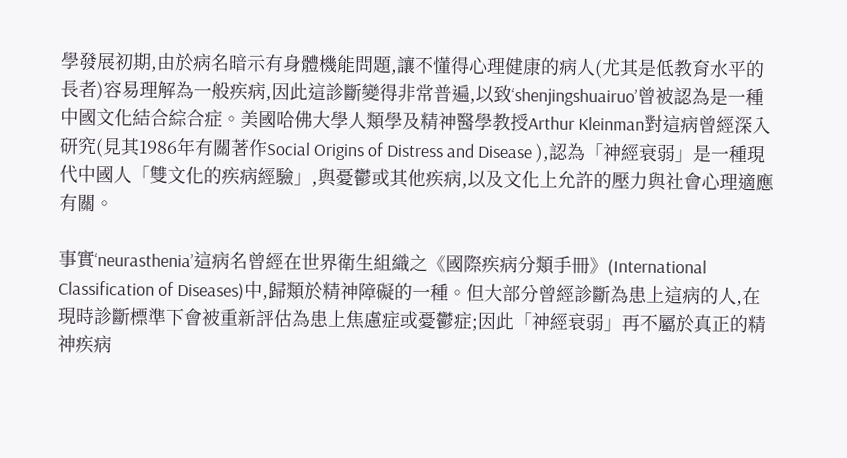學發展初期,由於病名暗示有身體機能問題,讓不懂得心理健康的病人(尤其是低教育水平的長者)容易理解為一般疾病,因此這診斷變得非常普遍,以致‘shenjingshuairuo’曾被認為是一種中國文化結合綜合症。美國哈佛大學人類學及精神醫學教授Arthur Kleinman對這病曾經深入研究(見其1986年有關著作Social Origins of Distress and Disease ),認為「神經衰弱」是一種現代中國人「雙文化的疾病經驗」,與憂鬱或其他疾病,以及文化上允許的壓力與社會心理適應有關。

事實‘neurasthenia’這病名曾經在世界衛生組織之《國際疾病分類手冊》(International Classification of Diseases)中,歸類於精神障礙的一種。但大部分曾經診斷為患上這病的人,在現時診斷標準下會被重新評估為患上焦慮症或憂鬱症;因此「神經衰弱」再不屬於真正的精神疾病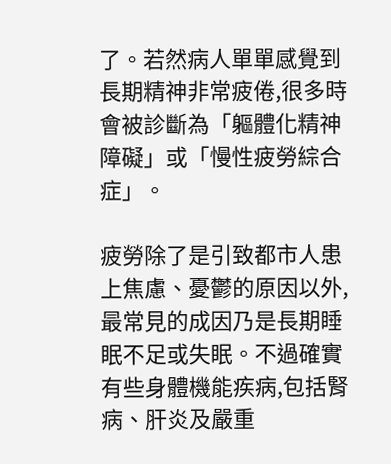了。若然病人單單感覺到長期精神非常疲倦,很多時會被診斷為「軀體化精神障礙」或「慢性疲勞綜合症」。

疲勞除了是引致都市人患上焦慮、憂鬱的原因以外,最常見的成因乃是長期睡眠不足或失眠。不過確實有些身體機能疾病,包括腎病、肝炎及嚴重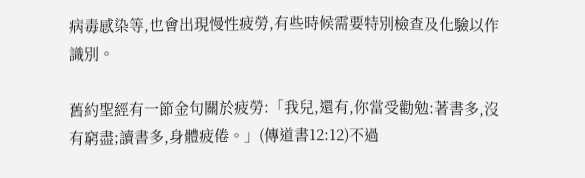病毒感染等,也會出現慢性疲勞,有些時候需要特別檢查及化驗以作識別。

舊約聖經有一節金句關於疲勞:「我兒,還有,你當受勸勉:著書多,沒有窮盡;讀書多,身體疲倦。」(傳道書12:12)不過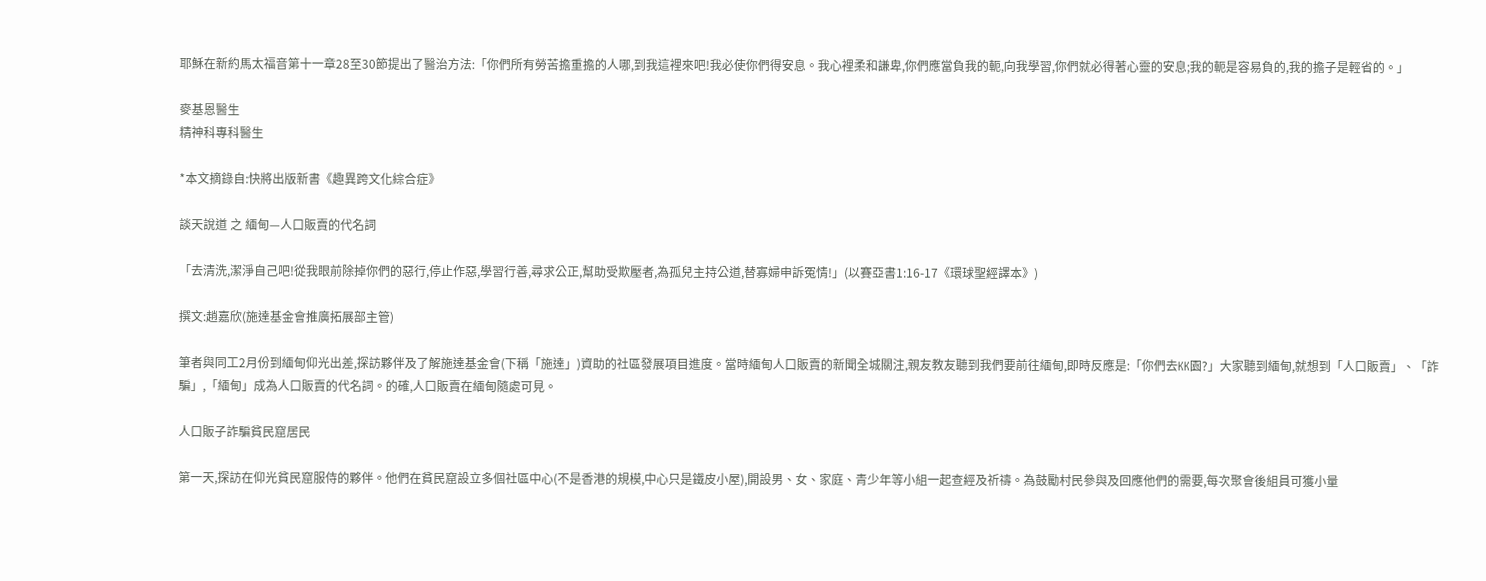耶穌在新約馬太福音第十一章28至30節提出了醫治方法:「你們所有勞苦擔重擔的人哪,到我這裡來吧!我必使你們得安息。我心裡柔和謙卑,你們應當負我的軛,向我學習,你們就必得著心靈的安息;我的軛是容易負的,我的擔子是輕省的。」

麥基恩醫生
精神科專科醫生

*本文摘錄自:快將出版新書《趣異跨文化綜合症》

談天說道 之 緬甸—人口販賣的代名詞

「去清洗,潔淨自己吧!從我眼前除掉你們的惡行,停止作惡,學習行善,尋求公正,幫助受欺壓者,為孤兒主持公道,替寡婦申訴冤情!」(以賽亞書1:16-17《環球聖經譯本》)

撰文:趙嘉欣(施達基金會推廣拓展部主管)

筆者與同工2月份到緬甸仰光出差,探訪夥伴及了解施達基金會(下稱「施達」)資助的社區發展項目進度。當時緬甸人口販賣的新聞全城關注,親友教友聽到我們要前往緬甸,即時反應是:「你們去KK園?」大家聽到緬甸,就想到「人口販賣」、「詐騙」,「緬甸」成為人口販賣的代名詞。的確,人口販賣在緬甸隨處可見。

人口販子詐騙貧民窟居民

第一天,探訪在仰光貧民窟服侍的夥伴。他們在貧民窟設立多個社區中心(不是香港的規模,中心只是鐵皮小屋),開設男、女、家庭、青少年等小組一起查經及祈禱。為鼓勵村民參與及回應他們的需要,每次聚會後組員可獲小量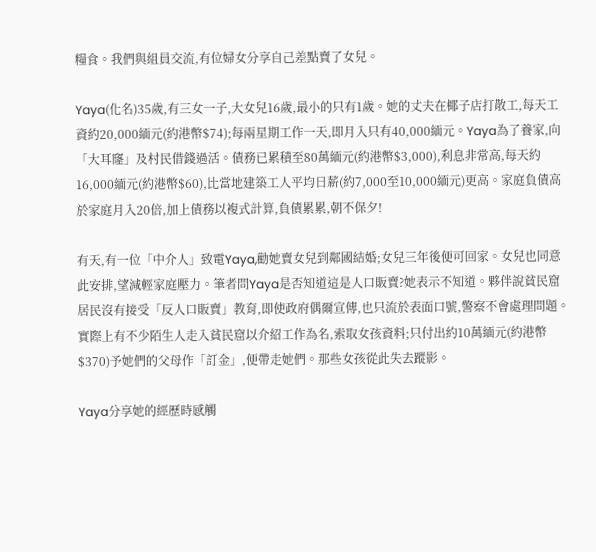糧食。我們與組員交流,有位婦女分享自己差點賣了女兒。

Yaya(化名)35歲,有三女一子,大女兒16歲,最小的只有1歲。她的丈夫在椰子店打散工,每天工資約20,000緬元(約港幣$74);每兩星期工作一天,即月入只有40,000緬元。Yaya為了養家,向「大耳窿」及村民借錢過活。債務已累積至80萬緬元(約港幣$3,000),利息非常高,每天約16,000緬元(約港幣$60),比當地建築工人平均日薪(約7,000至10,000緬元)更高。家庭負債高於家庭月入20倍,加上債務以複式計算,負債累累,朝不保夕!

有天,有一位「中介人」致電Yaya,勸她賣女兒到鄰國結婚;女兒三年後便可回家。女兒也同意此安排,望減輕家庭壓力。筆者問Yaya是否知道這是人口販賣?她表示不知道。夥伴說貧民窟居民沒有接受「反人口販賣」教育,即使政府偶爾宣傳,也只流於表面口號,警察不會處理問題。實際上有不少陌生人走入貧民窟以介紹工作為名,索取女孩資料;只付出約10萬緬元(約港幣$370)予她們的父母作「訂金」,便帶走她們。那些女孩從此失去蹤影。

Yaya分享她的經歷時感觸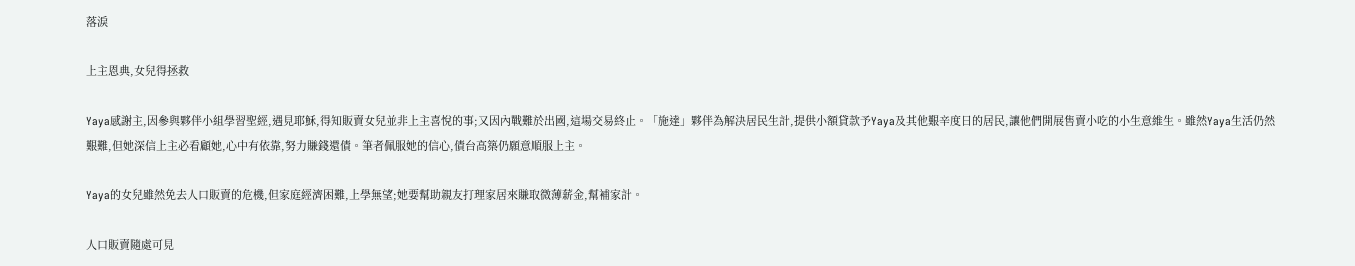落淚

上主恩典,女兒得拯救

Yaya感謝主,因參與夥伴小組學習聖經,遇見耶穌,得知販賣女兒並非上主喜悅的事;又因內戰難於出國,這場交易終止。「施達」夥伴為解決居民生計,提供小額貸款予Yaya及其他艱辛度日的居民,讓他們開展售賣小吃的小生意維生。雖然Yaya生活仍然艱難,但她深信上主必看顧她,心中有依靠,努力賺錢還債。筆者佩服她的信心,債台高築仍願意順服上主。

Yaya的女兒雖然免去人口販賣的危機,但家庭經濟困難,上學無望;她要幫助親友打理家居來賺取微薄薪金,幫補家計。

人口販賣隨處可見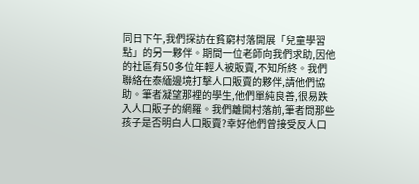同日下午,我們探訪在貧窮村落開展「兒童學習點」的另一夥伴。期間一位老師向我們求助,因他的社區有50多位年輕人被販賣,不知所終。我們聯絡在泰緬邊境打擊人口販賣的夥伴,請他們協助。筆者凝望那裡的學生,他們單純良善,很易跌入人口販子的網羅。我們離開村落前,筆者問那些孩子是否明白人口販賣?幸好他們曾接受反人口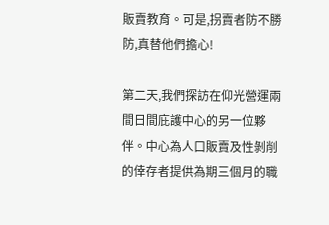販賣教育。可是,拐賣者防不勝防,真替他們擔心!

第二天,我們探訪在仰光營運兩間日間庇護中心的另一位夥伴。中心為人口販賣及性剝削的倖存者提供為期三個月的職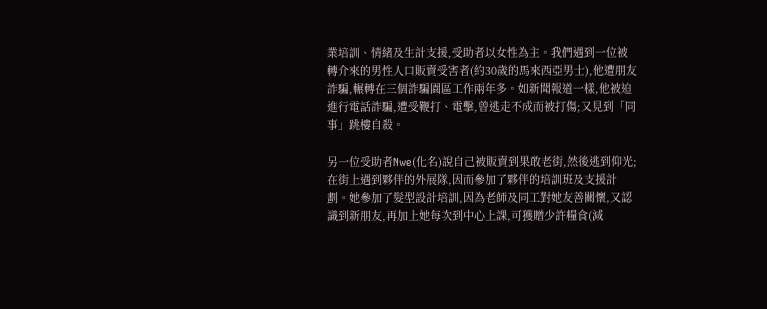業培訓、情緒及生計支援,受助者以女性為主。我們遇到一位被轉介來的男性人口販賣受害者(約30歲的馬來西亞男士),他遭朋友詐騙,輾轉在三個詐騙園區工作兩年多。如新聞報道一樣,他被迫進行電話詐騙,遭受鞭打、電擊,曾逃走不成而被打傷;又見到「同事」跳樓自殺。

另一位受助者Nwe(化名)說自己被販賣到果敢老街,然後逃到仰光;在街上遇到夥伴的外展隊,因而參加了夥伴的培訓班及支援計劃。她參加了髮型設計培訓,因為老師及同工對她友善關懷,又認識到新朋友,再加上她每次到中心上課,可獲贈少許糧食(減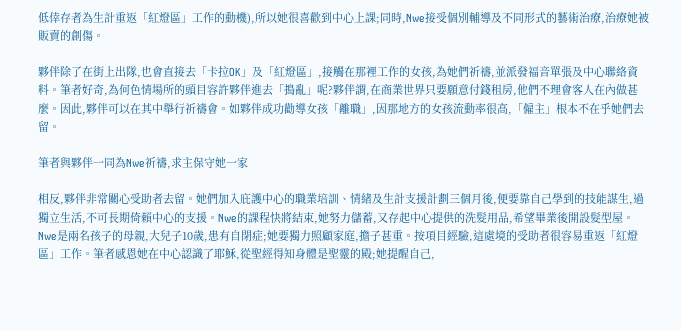低倖存者為生計重返「紅燈區」工作的動機),所以她很喜歡到中心上課;同時,Nwe接受個別輔導及不同形式的藝術治療,治療她被販賣的創傷。

夥伴除了在街上出隊,也會直接去「卡拉OK」及「紅燈區」,接觸在那裡工作的女孩,為她們祈禱,並派發福音單張及中心聯絡資料。筆者好奇,為何色情場所的頭目容許夥伴進去「搗亂」呢?夥伴謂,在商業世界只要願意付錢租房,他們不理會客人在內做甚麼。因此,夥伴可以在其中舉行祈禱會。如夥伴成功勸導女孩「離職」,因那地方的女孩流動率很高,「僱主」根本不在乎她們去留。

筆者與夥伴一同為Nwe祈禱,求主保守她一家

相反,夥伴非常關心受助者去留。她們加入庇護中心的職業培訓、情緒及生計支援計劃三個月後,便要靠自己學到的技能謀生,過獨立生活,不可長期倚賴中心的支援。Nwe的課程快將結束,她努力儲蓄,又存起中心提供的洗髮用品,希望畢業後開設髮型屋。Nwe是兩名孩子的母親,大兒子10歲,患有自閉症;她要獨力照顧家庭,擔子甚重。按項目經驗,這處境的受助者很容易重返「紅燈區」工作。筆者感恩她在中心認識了耶穌,從聖經得知身體是聖靈的殿;她提醒自己,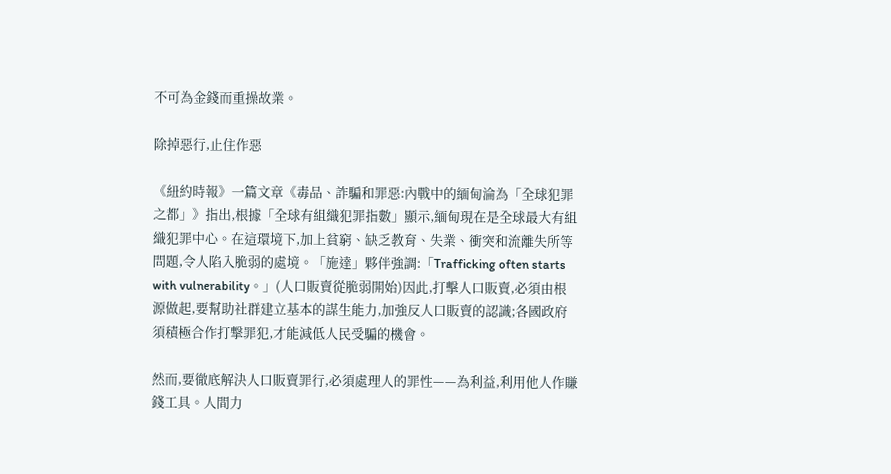不可為金錢而重操故業。

除掉惡行,止住作惡

《紐約時報》一篇文章《毒品、詐騙和罪惡:內戰中的緬甸淪為「全球犯罪之都」》指出,根據「全球有組織犯罪指數」顯示,緬甸現在是全球最大有組織犯罪中心。在這環境下,加上貧窮、缺乏教育、失業、衝突和流離失所等問題,令人陷入脆弱的處境。「施達」夥伴強調:「Trafficking often starts with vulnerability。」(人口販賣從脆弱開始)因此,打擊人口販賣,必須由根源做起,要幫助社群建立基本的謀生能力,加強反人口販賣的認識;各國政府須積極合作打撃罪犯,才能減低人民受騙的機會。

然而,要徹底解決人口販賣罪行,必須處理人的罪性——為利益,利用他人作賺錢工具。人間力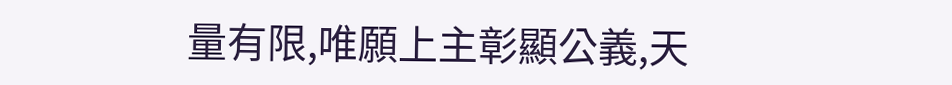量有限,唯願上主彰顯公義,天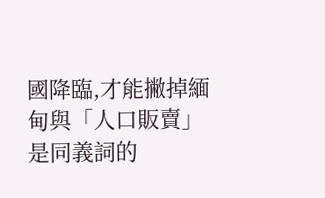國降臨,才能撇掉緬甸與「人口販賣」是同義詞的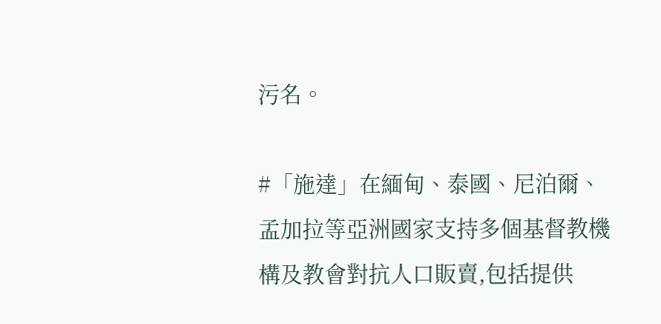污名。

#「施達」在緬甸、泰國、尼泊爾、孟加拉等亞洲國家支持多個基督教機構及教會對抗人口販賣,包括提供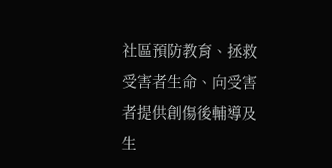社區預防教育、拯救受害者生命、向受害者提供創傷後輔導及生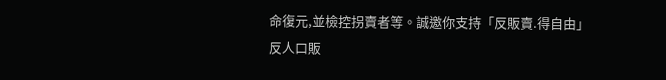命復元,並檢控拐賣者等。誠邀你支持「反販賣.得自由」反人口販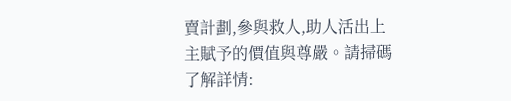賣計劃,參與救人,助人活出上主賦予的價值與尊嚴。請掃碼了解詳情: